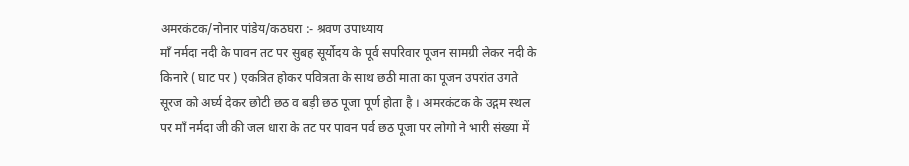अमरकंटक/नोनार पांडेय/कठघरा :- श्रवण उपाध्याय
माँ नर्मदा नदी के पावन तट पर सुबह सूर्योदय के पूर्व सपरिवार पूजन सामग्री लेकर नदी के किनारे ( घाट पर ) एकत्रित होकर पवित्रता के साथ छठी माता का पूजन उपरांत उगते सूरज को अर्घ्य देकर छोटी छठ व बड़ी छठ पूजा पूर्ण होता है । अमरकंटक के उद्गम स्थल पर माँ नर्मदा जी की जल धारा के तट पर पावन पर्व छठ पूजा पर लोगो ने भारी संख्या में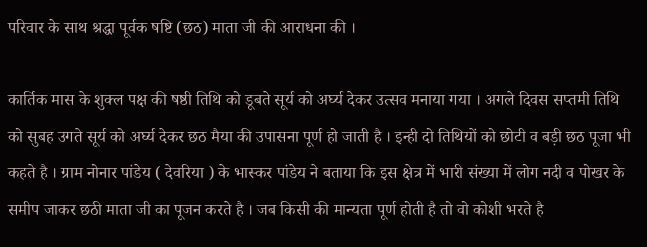परिवार के साथ श्रद्धा पूर्वक षष्टि (छठ) माता जी की आराधना की ।

कार्तिक मास के शुक्ल पक्ष की षष्ठी तिथि को डूबते सूर्य को अर्घ्य देकर उत्सव मनाया गया । अगले दिवस सप्तमी तिथि को सुबह उगते सूर्य को अर्घ्य देकर छठ मैया की उपासना पूर्ण हो जाती है । इन्ही दो तिथियों को छोटी व बड़ी छठ पूजा भी कहते है । ग्राम नोनार पांडेय ( देवरिया ) के भास्कर पांडेय ने बताया कि इस क्षेत्र में भारी संख्या में लोग नदी व पोखर के समीप जाकर छठी माता जी का पूजन करते है । जब किसी की मान्यता पूर्ण होती है तो वो कोशी भरते है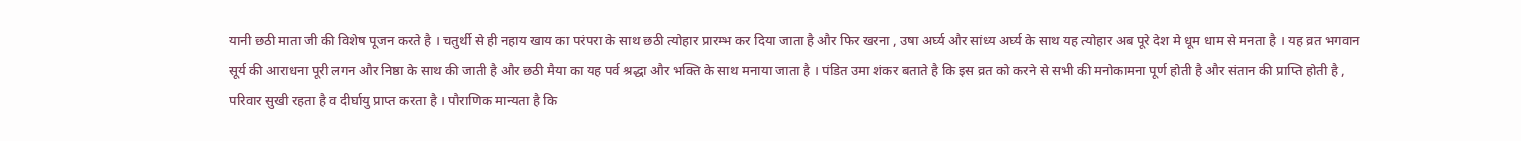यानी छठी माता जी की विशेष पूजन करते है । चतुर्थी से ही नहाय खाय का परंपरा के साथ छठी त्योहार प्रारम्भ कर दिया जाता है और फिर खरना , उषा अर्घ्य और सांध्य अर्घ्य के साथ यह त्योहार अब पूरे देश मे धूम धाम से मनता है । यह व्रत भगवान सूर्य की आराधना पूरी लगन और निष्ठा के साथ की जाती है और छठी मैया का यह पर्व श्रद्धा और भक्ति के साथ मनाया जाता है । पंडित उमा शंकर बताते है कि इस व्रत को करने से सभी की मनोकामना पूर्ण होती है और संतान की प्राप्ति होती है , परिवार सुखी रहता है व दीर्घायु प्राप्त करता है । पौराणिक मान्यता है कि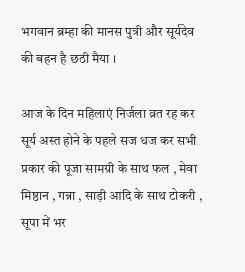भगवान ब्रम्हा की मानस पुत्री और सूर्यदेव की बहन है छठी मैया ।

आज के दिन महिलाएं निर्जला व्रत रह कर सूर्य अस्त होने के पहले सज धज कर सभी प्रकार की पूजा सामग्री के साथ फल , मेवा मिष्ठान , गन्ना , साड़ी आदि के साथ टोकरी , सूपा में भर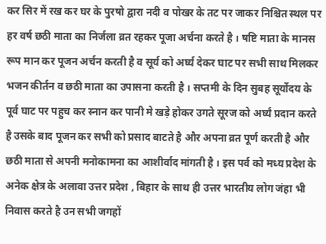कर सिर में रख कर घर के पुरषो द्वारा नदी व पोखर के तट पर जाकर निश्चित स्थल पर हर वर्ष छठी माता का निर्जला व्रत रहकर पूजा अर्चना करते है । षष्टि माता के मानस रूप मान कर पूजन अर्चन करती है व सूर्य को अर्घ्य देकर घाट पर सभी साथ मिलकर भजन कीर्तन व छठी माता का उपासना करती है । सप्तमी के दिन सुबह सूर्योदय के पूर्व घाट पर पहुच कर स्नान कर पानी मे खड़े होकर उगते सूरज को अर्घ्यं प्रदान करते है उसके बाद पूजन कर सभी को प्रसाद बाटते है और अपना व्रत पूर्ण करती है और छठी माता से अपनी मनोकामना का आशीर्वाद मांगती है । इस पर्व को मध्य प्रदेश के अनेक क्षेत्र के अलावा उत्तर प्रदेश , बिहार के साथ ही उत्तर भारतीय लोग जंहा भी निवास करते है उन सभी जगहों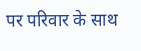पर परिवार के साथ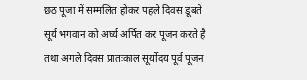छठ पूजा में सम्मलित होकर पहले दिवस डूबते सूर्य भगवान को अर्घ्य अर्पित कर पूजन करते है तथा अगले दिवस प्रातःकाल सूर्योदय पूर्व पूजन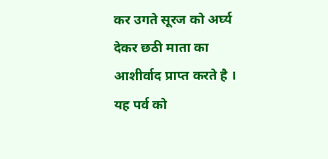कर उगते सूरज को अर्घ्य देकर छठी माता का आशीर्वाद प्राप्त करते है । यह पर्व को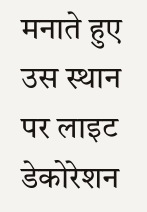मनाते हुए उस स्थान पर लाइट डेकोरेशन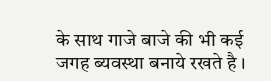के साथ गाजे बाजे की भी कई जगह ब्यवस्था बनाये रखते है ।